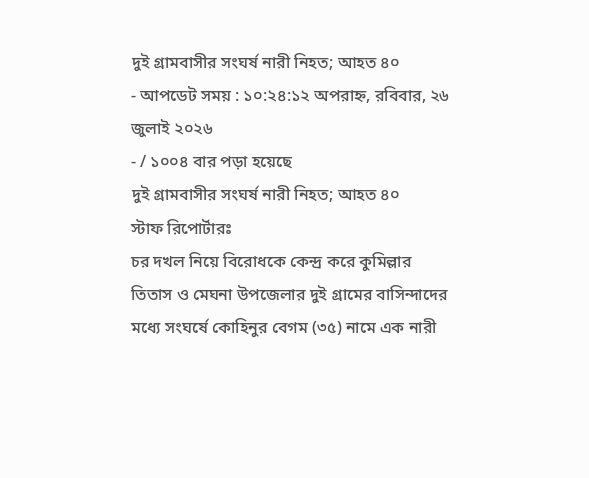দুই গ্রামবাসীর সংঘর্ষ নারী নিহত; আহত ৪০
- আপডেট সময় : ১০:২৪:১২ অপরাহ্ন, রবিবার, ২৬ জুলাই ২০২৬
- / ১০০৪ বার পড়া হয়েছে
দুই গ্রামবাসীর সংঘর্ষ নারী নিহত; আহত ৪০
স্টাফ রিপোর্টারঃ
চর দখল নিয়ে বিরোধকে কেন্দ্র করে কুমিল্লার তিতাস ও মেঘনা উপজেলার দুই গ্রামের বাসিন্দাদের মধ্যে সংঘর্ষে কোহিনুর বেগম (৩৫) নামে এক নারী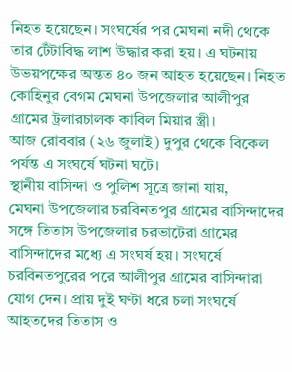নিহত হয়েছেন। সংঘর্ষের পর মেঘনা নদী থেকে তার টেঁটাবিদ্ধ লাশ উদ্ধার করা হয়। এ ঘটনায় উভয়পক্ষের অন্তত ৪০ জন আহত হয়েছেন। নিহত কোহিনুর বেগম মেঘনা উপজেলার আলীপুর গ্রামের ট্রলারচালক কাবিল মিয়ার স্ত্রী।
আজ রোববার (২৬ জুলাই) দুপুর থেকে বিকেল পর্যন্ত এ সংঘর্ষে ঘটনা ঘটে।
স্থানীয় বাসিন্দা ও পুলিশ সূত্রে জানা যায়,
মেঘনা উপজেলার চরবিনতপুর গ্রামের বাসিন্দাদের সঙ্গে তিতাস উপজেলার চরভাটেরা গ্রামের বাসিন্দাদের মধ্যে এ সংঘর্ষ হয়। সংঘর্ষে চরবিনতপুরের পরে আলীপুর গ্রামের বাসিন্দারা যোগ দেন। প্রায় দুই ঘণ্টা ধরে চলা সংঘর্ষে আহতদের তিতাস ও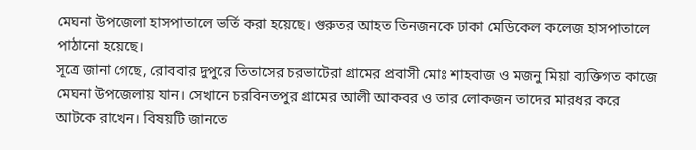মেঘনা উপজেলা হাসপাতালে ভর্তি করা হয়েছে। গুরুতর আহত তিনজনকে ঢাকা মেডিকেল কলেজ হাসপাতালে পাঠানো হয়েছে।
সূত্রে জানা গেছে, রোববার দুপুরে তিতাসের চরভাটেরা গ্রামের প্রবাসী মোঃ শাহবাজ ও মজনু মিয়া ব্যক্তিগত কাজে মেঘনা উপজেলায় যান। সেখানে চরবিনতপুর গ্রামের আলী আকবর ও তার লোকজন তাদের মারধর করে আটকে রাখেন। বিষয়টি জানতে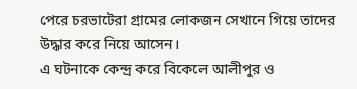পেরে চরভাটেরা গ্রামের লোকজন সেখানে গিয়ে তাদের উদ্ধার করে নিয়ে আসেন।
এ ঘটনাকে কেন্দ্র করে বিকেলে আলীপুর ও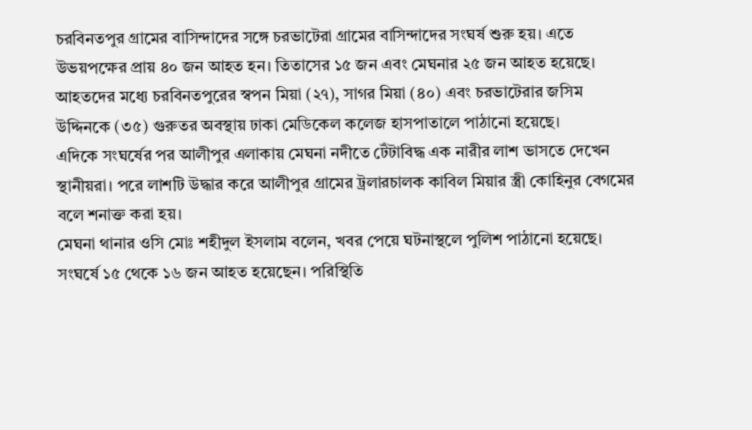চরবিনতপুর গ্রামের বাসিন্দাদের সঙ্গে চরভাটেরা গ্রামের বাসিন্দাদের সংঘর্ষ শুরু হয়। এতে উভয়পক্ষের প্রায় ৪০ জন আহত হন। তিতাসের ১৫ জন এবং মেঘনার ২৫ জন আহত হয়েছে।
আহতদের মধ্যে চরবিনতপুরের স্বপন মিয়া (২৭), সাগর মিয়া (৪০) এবং চরভাটেরার জসিম উদ্দিনকে (৩৫) গুরুতর অবস্থায় ঢাকা মেডিকেল কলেজ হাসপাতালে পাঠানো হয়েছে।
এদিকে সংঘর্ষের পর আলীপুর এলাকায় মেঘনা নদীতে টেঁটাবিদ্ধ এক নারীর লাশ ভাসতে দেখেন স্থানীয়রা। পরে লাশটি উদ্ধার করে আলীপুর গ্রামের ট্রলারচালক কাবিল মিয়ার স্ত্রী কোহিনুর বেগমের বলে শনাক্ত করা হয়।
মেঘনা থানার ওসি মোঃ শহীদুল ইসলাম বলেন, খবর পেয়ে ঘটনাস্থলে পুলিশ পাঠানো হয়েছে। সংঘর্ষে ১৫ থেকে ১৬ জন আহত হয়েছেন। পরিস্থিতি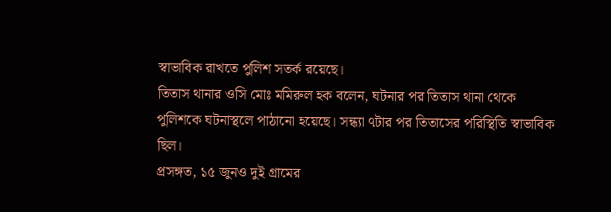স্বাভাবিক রাখতে পুলিশ সতর্ক রয়েছে।
তিতাস থানার ওসি মোঃ মমিরুল হক বলেন, ঘটনার পর তিতাস থানা থেকে পুলিশকে ঘটনাস্থলে পাঠানো হয়েছে। সন্ধ্যা ৭টার পর তিতাসের পরিস্থিতি স্বাভাবিক ছিল।
প্রসঙ্গত, ১৫ জুনও দুই গ্রামের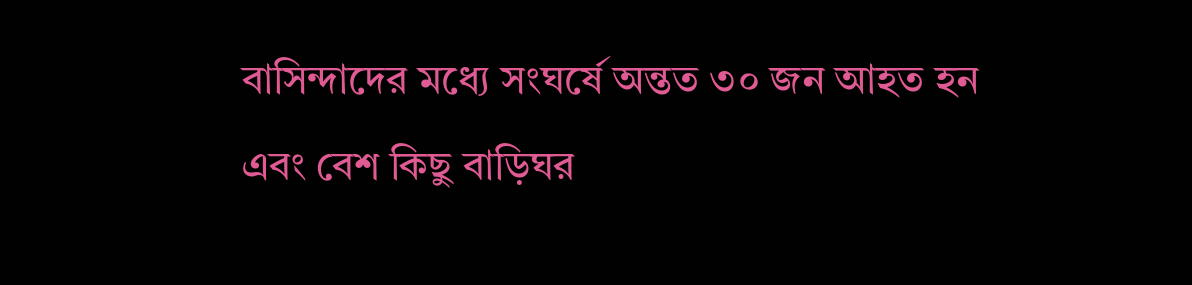বাসিন্দাদের মধ্যে সংঘর্ষে অন্তত ৩০ জন আহত হন এবং বেশ কিছু বাড়িঘর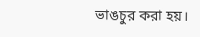ভাঙচুর করা হয়।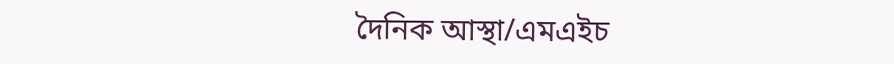দৈনিক আস্থা/এমএইচ